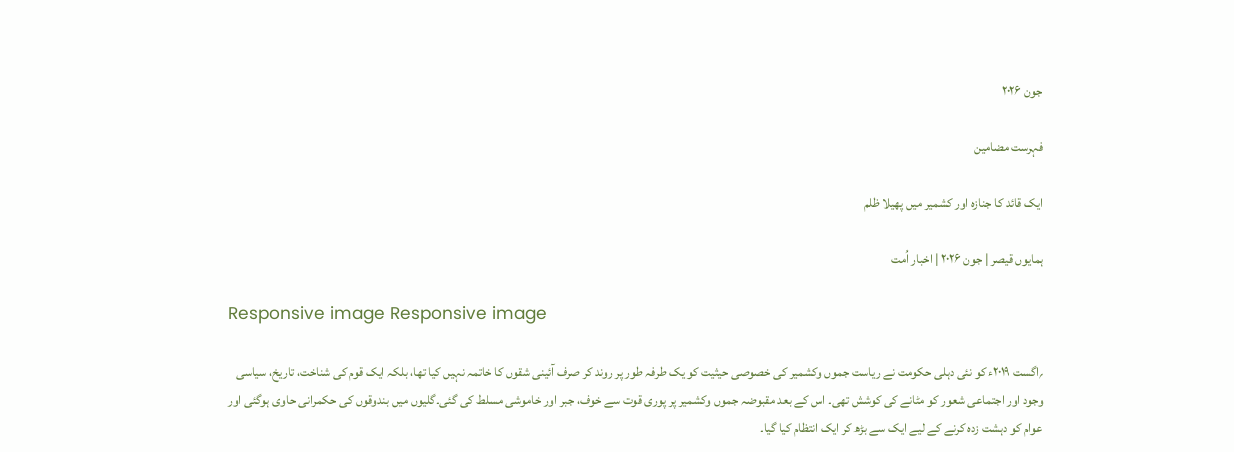جون ۲۰۲۶

فہرست مضامین

ایک قائد کا جنازہ اور کشمیر میں پھیلا ظلم

ہمایوں قیصر | جون ۲۰۲۶ | اخبار اُمت

Responsive image Responsive image

؍اگست ۲۰۱۹ء کو نئی دہلی حکومت نے ریاست جموں وکشمیر کی خصوصی حیثیت کو یک طرفہ طور پر روند کر صرف آئینی شقوں کا خاتمہ نہیں کیا تھا، بلکہ ایک قوم کی شناخت، تاریخ، سیاسی وجود اور اجتماعی شعور کو مٹانے کی کوشش تھی۔ اس کے بعد مقبوضہ جموں وکشمیر پر پوری قوت سے خوف، جبر اور خاموشی مسلط کی گئی۔گلیوں میں بندوقوں کی حکمرانی حاوی ہوگئی اور عوام کو دہشت زدہ کرنے کے لیے ایک سے بڑھ کر ایک انتظام کیا گیا۔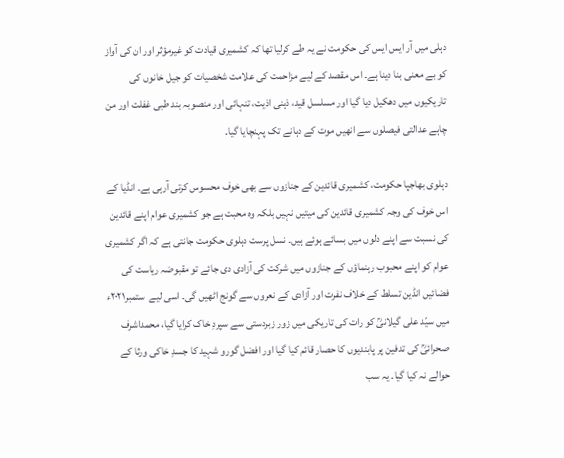دہلی میں آر ایس ایس کی حکومت نے یہ طے کرلیا تھا کہ کشمیری قیادت کو غیرمؤثر اور ان کی آواز کو بے معنی بنا دینا ہے۔ اس مقصد کے لیے مزاحمت کی علامت شخصیات کو جیل خانوں کی تاریکیوں میں دھکیل دیا گیا اور مسلسل قید، ذہنی اذیت، تنہائی اور منصوبہ بند طبی غفلت اور من چاہے عدالتی فیصلوں سے انھیں موت کے دہانے تک پہنچایا گیا۔

دہلوی بھاجپا حکومت، کشمیری قائدین کے جنازوں سے بھی خوف محسوس کرتی آرہی ہے۔ انڈیا کے اس خوف کی وجہ کشمیری قائدین کی میتیں نہیں بلکہ وہ محبت ہے جو کشمیری عوام اپنے قائدین کی نسبت سے اپنے دلوں میں بسائے ہوئے ہیں۔ نسل پرست دہلوی حکومت جانتی ہے کہ اگر کشمیری عوام کو اپنے محبوب رہنماؤں کے جنازوں میں شرکت کی آزادی دی جائے تو مقبوضہ ریاست کی فضائیں انڈین تسلط کے خلاف نفرت اور آزادی کے نعروں سے گونج اٹھیں گی۔ اسی لیے  ستمبر۲۰۲۱ء میں سیّد علی گیلانیؒ کو رات کی تاریکی میں زور زبردستی سے سپردِ خاک کرایا گیا، محمداشرف صحرائیؒ کی تدفین پر پابندیوں کا حصار قائم کیا گیا اور افضل گورو شہید کا جسدِ خاکی ورثا کے حوالے نہ کیا گیا۔ یہ سب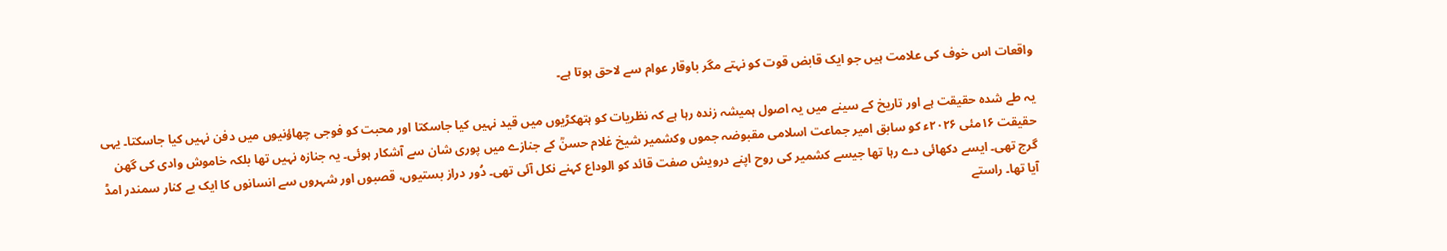واقعات اس خوف کی علامت ہیں جو ایک قابض قوت کو نہتے مگر باوقار عوام سے لاحق ہوتا ہے۔

یہ طے شدہ حقیقت ہے اور تاریخ کے سینے میں یہ اصول ہمیشہ زندہ رہا ہے کہ نظریات کو ہتھکڑیوں میں قید نہیں کیا جاسکتا اور محبت کو فوجی چھاؤنیوں میں دفن نہیں کیا جاسکتا۔ یہی حقیقت ۱۶مئی ۲۰۲۶ء کو سابق امیر جماعت اسلامی مقبوضہ جموں وکشمیر شیخ غلام حسنؒ کے جنازے میں پوری شان سے آشکار ہوئی۔ یہ جنازہ نہیں تھا بلکہ خاموش وادی کی گھن گرج تھی۔ ایسے دکھائی دے رہا تھا جیسے کشمیر کی روح اپنے درویش صفت قائد کو الوداع کہنے نکل آئی تھی۔ دُور دراز بستیوں، قصبوں اور شہروں سے انسانوں کا ایک بے کنار سمندر امڈ آیا تھا۔ راستے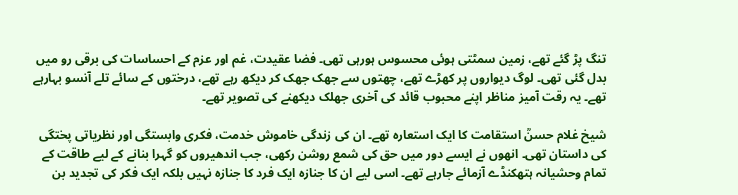تنگ پڑ گئے تھے، زمین سمٹتی ہوئی محسوس ہورہی تھی۔ فضا عقیدت، غم اور عزم کے احساسات کی برقی رو میں بدل گئی تھی۔ لوگ دیواروں پر کھڑے تھے، چھتوں سے جھک جھک کر دیکھ رہے تھے، درختوں کے سائے تلے آنسو بہارہے تھے۔ یہ رقت آمیز مناظر اپنے محبوب قائد کی آخری جھلک دیکھنے کی تصویر تھے۔

شیخ غلام حسنؒ استقامت کا ایک استعارہ تھے۔ ان کی زندگی خاموش خدمت، فکری وابستگی اور نظریاتی پختگی کی داستان تھی۔ انھوں نے ایسے دور میں حق کی شمع روشن رکھی، جب اندھیروں کو گہرا بنانے کے لیے طاقت کے تمام وحشیانہ ہتھکنڈے آزمائے جارہے تھے۔ اسی لیے ان کا جنازہ ایک فرد کا جنازہ نہیں بلکہ ایک فکر کی تجدید بن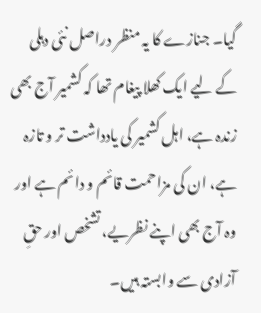گیا۔ جنازے کا یہ منظر دراصل نئی دہلی کے لیے ایک کھلا پیغام تھا کہ کشمیر آج بھی زندہ ہے، اہل کشمیر کی یادداشت تر و تازہ ہے، ان کی مزاحمت قائم و دائم ہے اور وہ آج بھی اپنے نظریے، تشخص اور حقِ آزادی سے وابستہ ہیں۔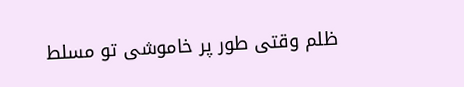ظلم وقتی طور پر خاموشی تو مسلط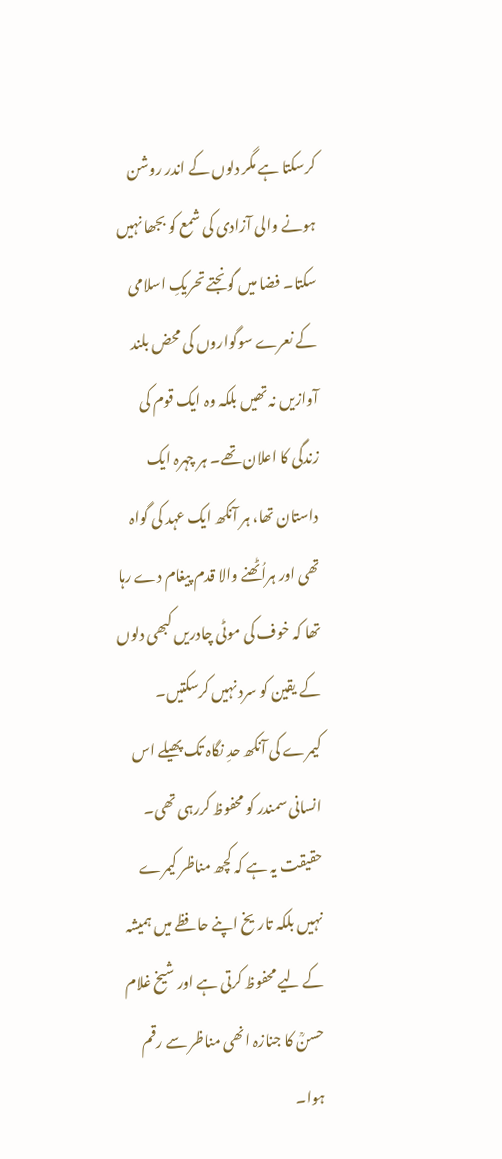کرسکتا ہے مگر دلوں کے اندر روشن ہونے والی آزادی کی شمع کو بجھا نہیں سکتا۔ فضا میں گونجتے تحریکِ اسلامی کے نعرے سوگواروں کی محض بلند آوازیں نہ تھیں بلکہ وہ ایک قوم کی زندگی کا اعلان تھے۔ ہر چہرہ ایک داستان تھا، ہر آنکھ ایک عہد کی گواہ تھی اور ہراُٹھنے والا قدم پیغام دے رہا تھا کہ خوف کی موٹی چادریں کبھی دلوں کے یقین کو سرد نہیں کرسکتیں۔ کیمرے کی آنکھ حدِ نگاہ تک پھیلے اس انسانی سمندر کو محفوظ کررہی تھی۔ حقیقت یہ ہے کہ کچھ مناظر کیمرے نہیں بلکہ تاریخ اپنے حافظے میں ہمیشہ کے لیے محفوظ کرتی ہے اور شیخ غلام حسنؒ کا جنازہ انھی مناظر سے رقم ہوا۔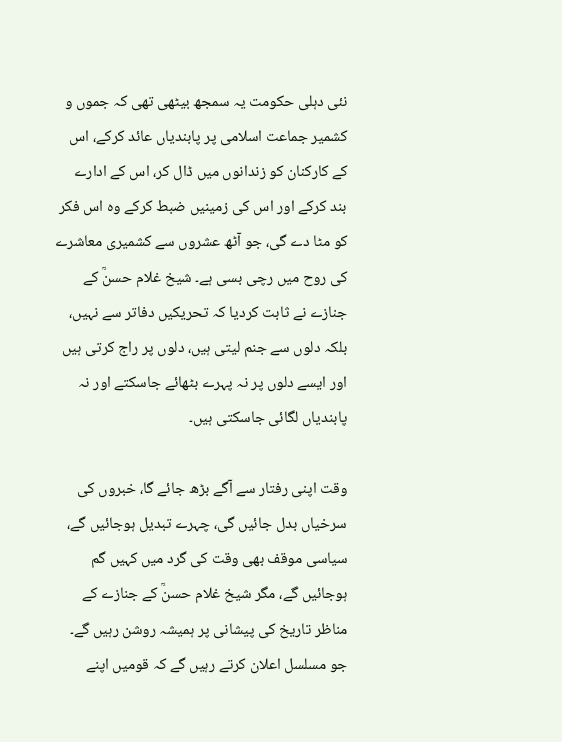نئی دہلی حکومت یہ سمجھ بیٹھی تھی کہ جموں و کشمیر جماعت اسلامی پر پابندیاں عائد کرکے، اس کے کارکنان کو زندانوں میں ڈال کر، اس کے ادارے بند کرکے اور اس کی زمینیں ضبط کرکے وہ اس فکر کو مٹا دے گی، جو آٹھ عشروں سے کشمیری معاشرے کی روح میں رچی بسی ہے۔ شیخ غلام حسنؒ کے جنازے نے ثابت کردیا کہ تحریکیں دفاتر سے نہیں، بلکہ دلوں سے جنم لیتی ہیں، دلوں پر راج کرتی ہیں اور ایسے دلوں پر نہ پہرے بٹھائے جاسکتے اور نہ پابندیاں لگائی جاسکتی ہیں۔

وقت اپنی رفتار سے آگے بڑھ جائے گا، خبروں کی سرخیاں بدل جائیں گی، چہرے تبدیل ہوجائیں گے، سیاسی موقف بھی وقت کی گرد میں کہیں گم ہوجائیں گے، مگر شیخ غلام حسنؒ کے جنازے کے مناظر تاریخ کی پیشانی پر ہمیشہ روشن رہیں گے۔ جو مسلسل اعلان کرتے رہیں گے کہ قومیں اپنے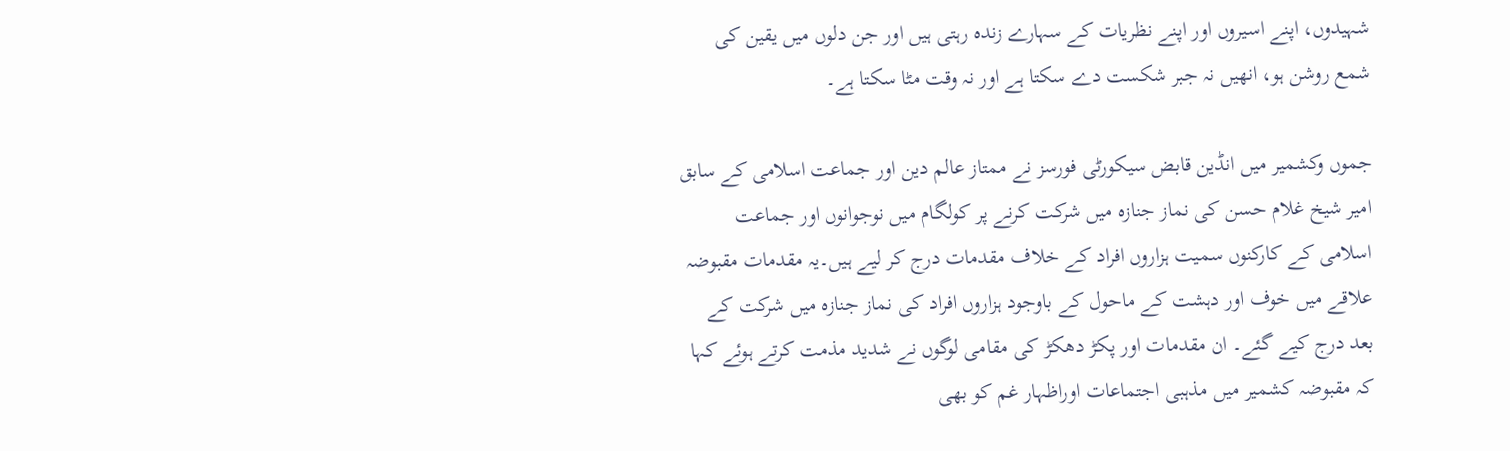شہیدوں، اپنے اسیروں اور اپنے نظریات کے سہارے زندہ رہتی ہیں اور جن دلوں میں یقین کی شمع روشن ہو، انھیں نہ جبر شکست دے سکتا ہے اور نہ وقت مٹا سکتا ہے۔

جموں وکشمیر میں انڈین قابض سیکورٹی فورسز نے ممتاز عالم دین اور جماعت اسلامی کے سابق امیر شیخ غلام حسن کی نماز جنازہ میں شرکت کرنے پر کولگام میں نوجوانوں اور جماعت اسلامی کے کارکنوں سمیت ہزاروں افراد کے خلاف مقدمات درج کر لیے ہیں۔یہ مقدمات مقبوضہ علاقے میں خوف اور دہشت کے ماحول کے باوجود ہزاروں افراد کی نماز جنازہ میں شرکت کے بعد درج کیے گئے۔ ان مقدمات اور پکڑ دھکڑ کی مقامی لوگوں نے شدید مذمت کرتے ہوئے کہا کہ مقبوضہ کشمیر میں مذہبی اجتماعات اوراظہار غم کو بھی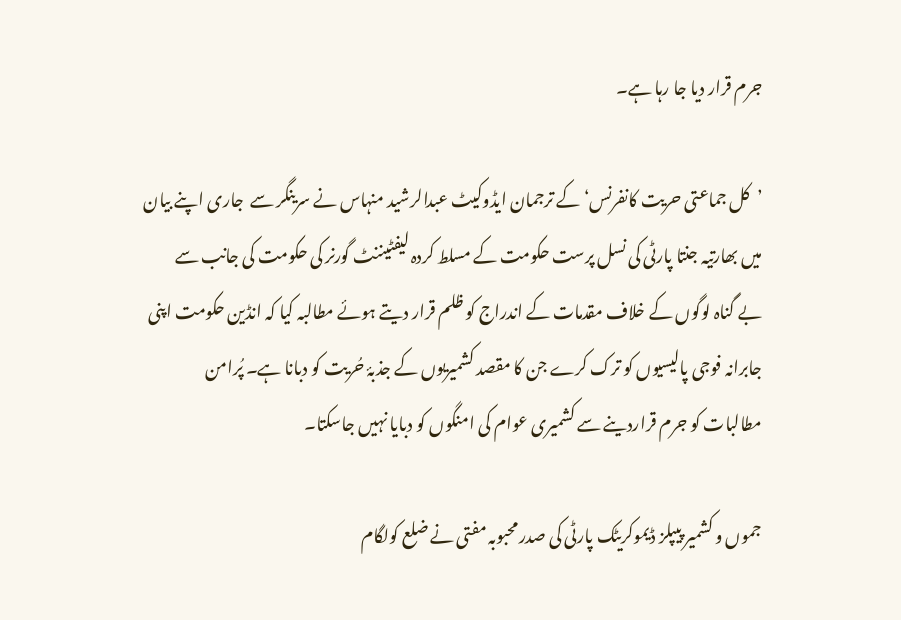جرم قرار دیا جا رہا ہے۔

’کل جماعتی حریت کانفرنس‘ کے ترجمان ایڈوکیٹ عبدالرشید منہاس نے سرینگر سے  جاری اپنے بیان میں بھارتیہ جنتا پارٹی کی نسل پرست حکومت کے مسلط کردہ لیفٹیننٹ گورنر کی حکومت کی جانب سے بے گناہ لوگوں کے خلاف مقدمات کے اندراج کو ظلم قرار دیتے ہوئے مطالبہ کیا کہ انڈین حکومت اپنی جابرانہ فوجی پالیسیوں کو ترک کرے جن کا مقصد کشمیریوں کے جذبۂ حُریت کو دبانا ہے۔ پُرامن مطالبات کو جرم قراردینے سے کشمیری عوام کی امنگوں کو دبایا نہیں جاسکتا۔

جموں و کشمیر پیپلز ڈیموکریٹک پارٹی کی صدر محبوبہ مفتی نے ضلع کولگام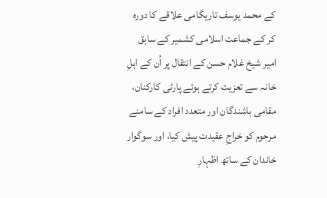کے محمد یوسف تاریگامی علاقے کا دورہ کر کے جماعت اسلامی کشمیر کے سابق امیر شیخ غلام حسن کے انتقال پر اُن کے اہلِ خانہ سے تعزیت کرتے ہوئے پارٹی کارکنان، مقامی باشندگان اور متعدد افراد کے سامنے مرحوم کو خراجِ عقیدت پیش کیا، اور سوگوار خاندان کے ساتھ اظہارِ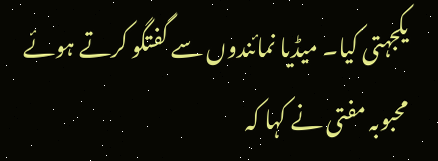یکجہتی کیا۔ میڈیا نمائندوں سے گفتگو کرتے ہوئے محبوبہ مفتی نے کہا کہ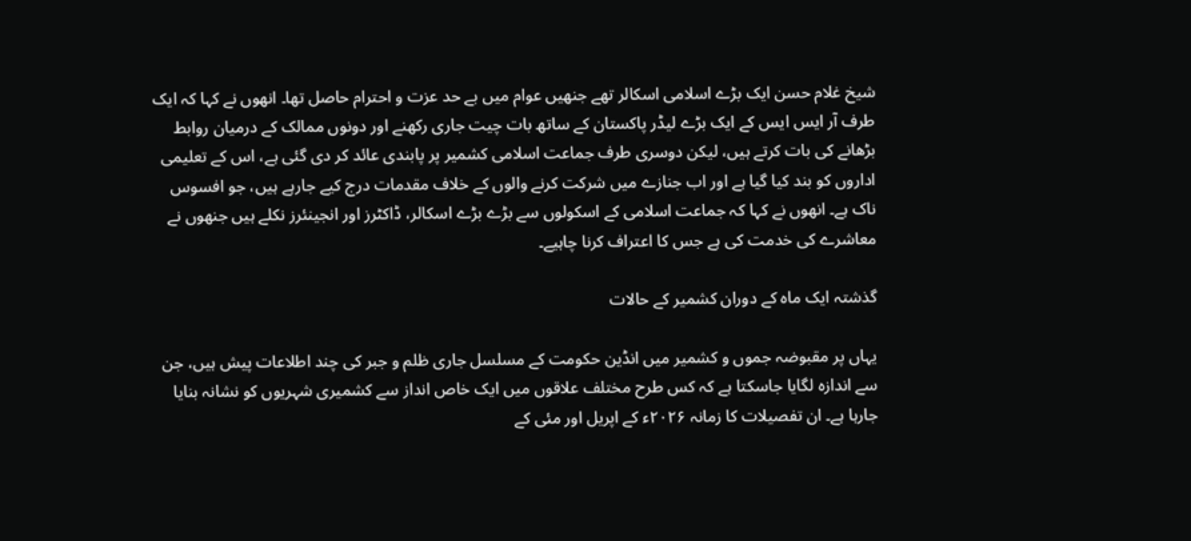شیخ غلام حسن ایک بڑے اسلامی اسکالر تھے جنھیں عوام میں بے حد عزت و احترام حاصل تھا۔ انھوں نے کہا کہ ایک طرف آر ایس ایس کے ایک بڑے لیڈر پاکستان کے ساتھ بات چیت جاری رکھنے اور دونوں ممالک کے درمیان روابط بڑھانے کی بات کرتے ہیں، لیکن دوسری طرف جماعت اسلامی کشمیر پر پابندی عائد کر دی گئی ہے، اس کے تعلیمی اداروں کو بند کیا گیا ہے اور اب جنازے میں شرکت کرنے والوں کے خلاف مقدمات درج کیے جارہے ہیں، جو افسوس ناک ہے۔ انھوں نے کہا کہ جماعت اسلامی کے اسکولوں سے بڑے بڑے اسکالر، ڈاکٹرز اور انجینئرز نکلے ہیں جنھوں نے معاشرے کی خدمت کی ہے جس کا اعتراف کرنا چاہیے۔

گذشتہ ایک ماہ کے دوران کشمیر کے حالات

یہاں پر مقبوضہ جموں و کشمیر میں انڈین حکومت کے مسلسل جاری ظلم و جبر کی چند اطلاعات پیش ہیں، جن سے اندازہ لگایا جاسکتا ہے کہ کس طرح مختلف علاقوں میں ایک خاص انداز سے کشمیری شہریوں کو نشانہ بنایا جارہا ہے۔ ان تفصیلات کا زمانہ ۲۰۲۶ء کے اپریل اور مئی کے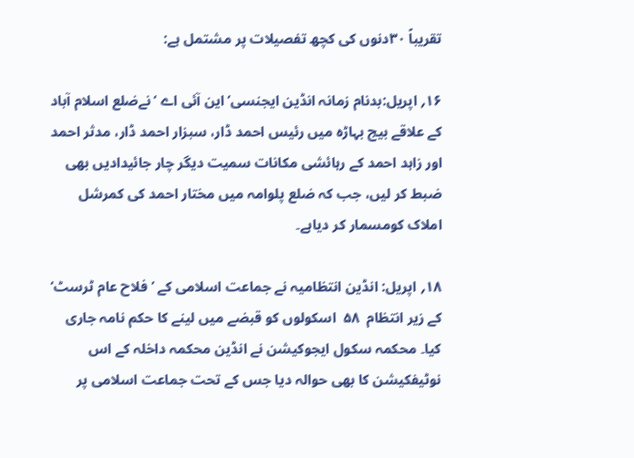تقریباً ۳۰دنوں کی کچھ تفصیلات پر مشتمل ہے:

۱۶؍ اپریل:بدنام زمانہ انڈین ایجنسی’این آئی اے ‘نےضلع اسلام آباد کے علاقے بیج بہاڑہ میں رئیس احمد ڈار، سبزار احمد ڈار، مدثر احمد اور زاہد احمد کے رہائشی مکانات سمیت دیگر چار جائیدادیں بھی ضبط کر لیں، جب کہ ضلع پلوامہ میں مختار احمد کی کمرشل املاک کومسمار کر دیاہے۔

۱۸؍ اپریل: انڈین انتظامیہ نے جماعت اسلامی کے ’فلاح عام ٹرسٹ‘ کے زیر انتظام  ۵۸  اسکولوں کو قبضے میں لینے کا حکم نامہ جاری کیا۔ محکمہ سکول ایجوکیشن نے انڈین محکمہ داخلہ کے اس نوٹیفکیشن کا بھی حوالہ دیا جس کے تحت جماعت اسلامی پر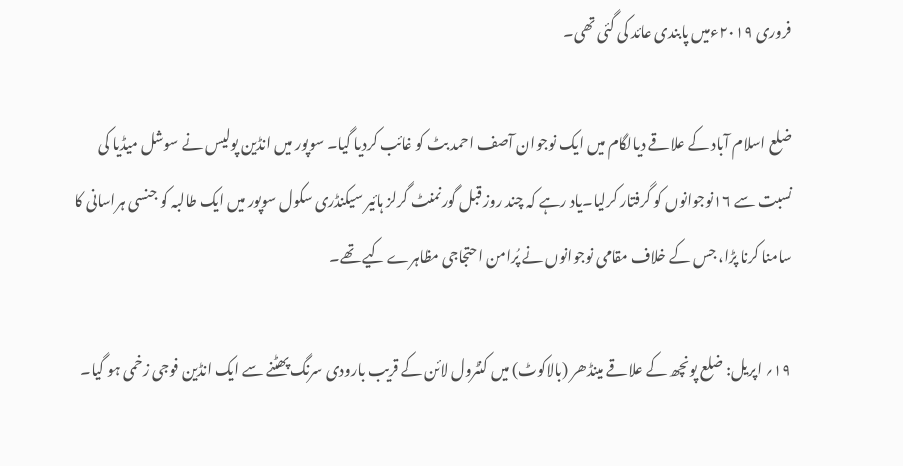فروری ۲۰۱۹ءمیں پابندی عائد کی گئی تھی۔

ضلع اسلام آباد کے علاقے دیالگام میں ایک نوجوان آصف احمد بٹ کو غائب کردیا گیا۔ سوپور میں انڈین پولیس نے سوشل میڈیا کی نسبت سے ۱۶نوجوانوں کو گرفتار کرلیا۔یاد رہے کہ چند روز قبل گورنمنٹ گرلز ہائیر سیکنڈری سکول سوپور میں ایک طالبہ کو جنسی ہراسانی کا سامنا کرنا پڑا، جس کے خلاف مقامی نوجوانوں نے پُرامن احتجاجی مظاہرے کیے تھے۔

۱۹؍ اپریل: ضلع پونچھ کے علاقے مینڈھر (بالاکوٹ) میں کنٹرول لائن کے قریب بارودی سرنگ پھٹنے سے ایک انڈین فوجی زخمی ہو گیا۔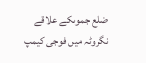ضلع جموںکے علاقے نگروٹہ میں فوجی کیمپ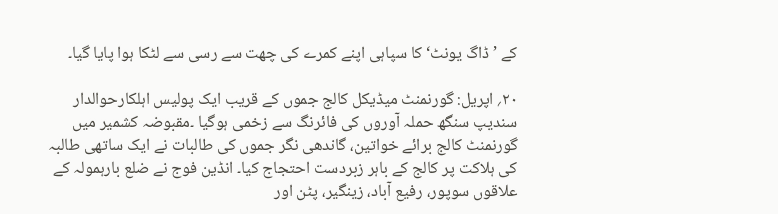کے ’ڈاگ یونٹ‘ کا سپاہی اپنے کمرے کی چھت سے رسی سے لٹکا ہوا پایا گیا۔

۲۰؍ اپریل: گورنمنٹ میڈیکل کالج جموں کے قریب ایک پولیس اہلکارحوالدار سندیپ سنگھ حملہ آوروں کی فائرنگ سے زخمی ہوگیا ۔مقبوضہ کشمیر میں گورنمنٹ کالج برائے خواتین، گاندھی نگر جموں کی طالبات نے ایک ساتھی طالبہ کی ہلاکت پر کالج کے باہر زبردست احتجاج کیا۔ انڈین فوج نے ضلع بارہمولہ کے علاقوں سوپور، رفیع آباد، زینگیر، پٹن اور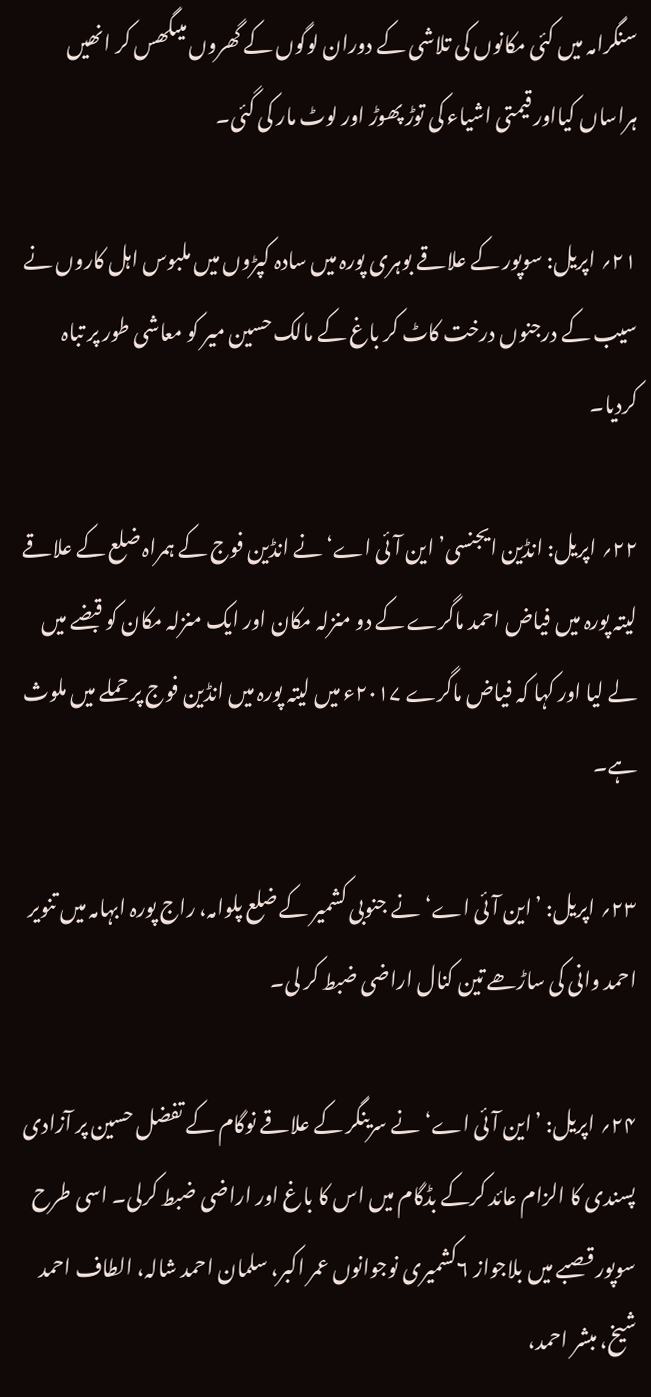سنگرامہ میں کئی مکانوں کی تلاشی کے دوران لوگوں کے گھروں میںگھس کر انھیں ہراساں کیااور قیمتی اشیاء کی توڑ پھوڑ اور لوٹ مار کی گئی۔

۲۱؍ اپریل: سوپور کے علاقے بوہری پورہ میں سادہ کپڑوں میں ملبوس اہل کاروں نے سیب کے درجنوں درخت کاٹ کر باغ کے مالک حسین میر کو معاشی طور پر تباہ کردیا۔

۲۲؍ اپریل: انڈین ایجنسی’ این آئی اے‘ نے انڈین فوج کے ہمراہ ضلع کے علاقے لیتہ پورہ میں فیاض احمد ماگرے کے دو منزلہ مکان اور ایک منزلہ مکان کو قبضے میں لے لیا اور کہا کہ فیاض ماگرے ۲۰۱۷ء میں لیتہ پورہ میں انڈین فوج پر حملے میں ملوث ہے۔

۲۳؍ اپریل: ’این آئی اے‘ نے جنوبی کشمیر کے ضلع پلوامہ، راج پورہ ابہامہ میں تنویر احمد وانی کی ساڑھے تین کنال اراضی ضبط کر لی۔

۲۴؍ اپریل: ’این آئی اے‘ نے سرینگر کے علاقے نوگام کے تفضل حسین پر آزادی پسندی کا الزام عائد کرکے بڈگام میں اس کا باغ اور اراضی ضبط کرلی۔ اسی طرح سوپور قصبے میں بلاجواز ۶کشمیری نوجوانوں عمر اکبر، سلمان احمد شالہ، الطاف احمد شیخ، مبشر احمد،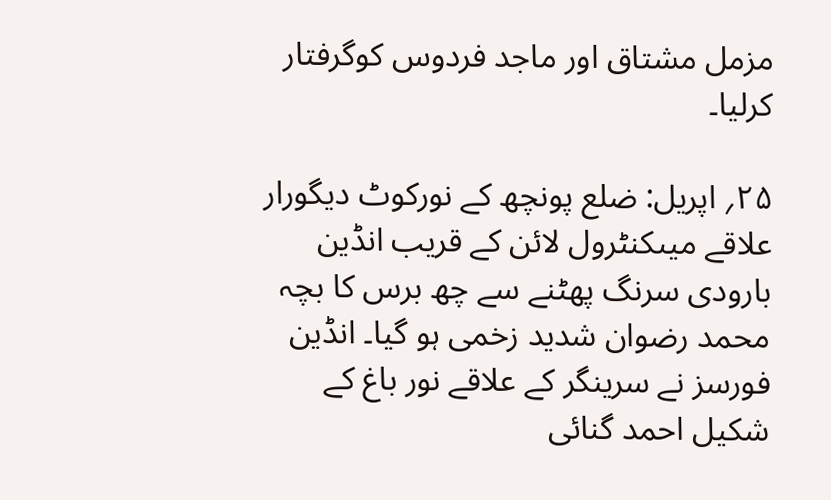مزمل مشتاق اور ماجد فردوس کوگرفتار کرلیا۔

۲۵؍ اپریل: ضلع پونچھ کے نورکوٹ دیگورار علاقے میںکنٹرول لائن کے قریب انڈین بارودی سرنگ پھٹنے سے چھ برس کا بچہ محمد رضوان شدید زخمی ہو گیا۔ انڈین فورسز نے سرینگر کے علاقے نور باغ کے شکیل احمد گنائی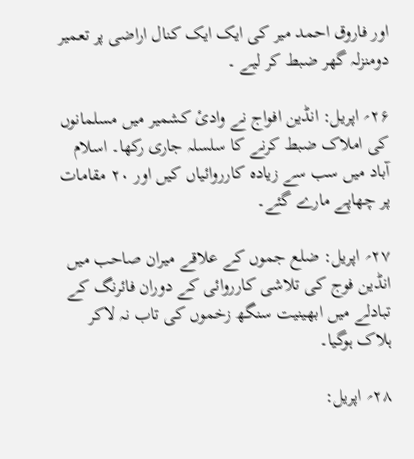اور فاروق احمد میر کی ایک ایک کنال اراضی پر تعمیر دومنزلہ گھر ضبط کر لیے ۔

۲۶؍ اپریل: انڈین افواج نے وادیٔ کشمیر میں مسلمانوں کی املاک ضبط کرنے کا سلسلہ جاری رکھا۔ اسلام آباد میں سب سے زیادہ کارروائیاں کیں اور ۲۰ مقامات پر چھاپے مارے گئے۔

۲۷؍ اپریل: ضلع جموں کے علاقے میران صاحب میں انڈین فوج کی تلاشی کارروائی کے دوران فائرنگ کے تبادلے میں ابھینیت سنگھ زخموں کی تاب نہ لاکر ہلاک ہوگیا۔

۲۸؍ اپریل: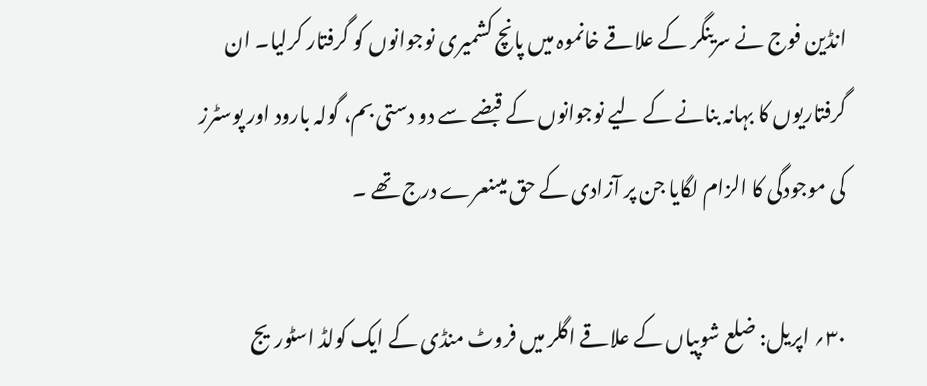انڈین فوج نے سرینگر کے علاقے خانموہ میں پانچ کشمیری نوجوانوں کو گرفتار کرلیا۔ ان گرفتاریوں کا بہانہ بنانے کے لیے نوجوانوں کے قبضے سے دو دستی بم، گولہ بارود اور پوسٹرز کی موجودگی کا الزام لگایا جن پر آزادی کے حق میںنعرے درج تھے ۔

۳۰؍ اپریل: ضلع شوپیاں کے علاقے اگلر میں فروٹ منڈی کے ایک کولڈ اسٹوریج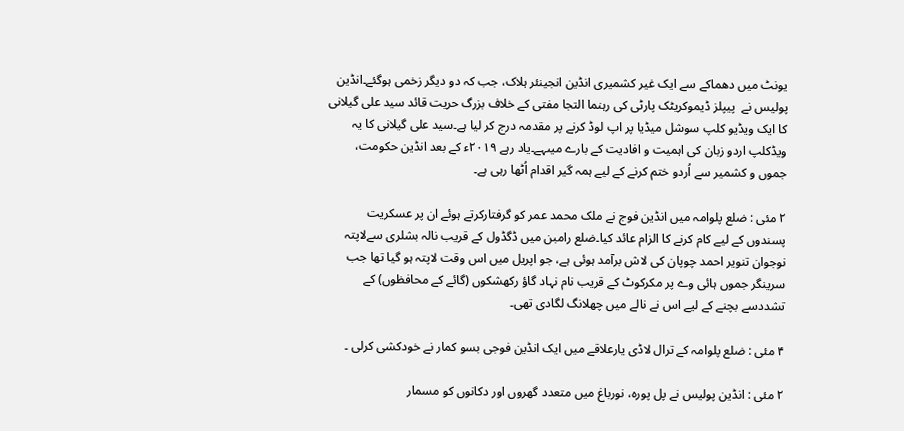یونٹ میں دھماکے سے ایک غیر کشمیری انڈین انجینئر ہلاک، جب کہ دو دیگر زخمی ہوگئے۔انڈین پولیس نے  پیپلز ڈیموکریٹک پارٹی کی رہنما التجا مفتی کے خلاف بزرگ حریت قائد سید علی گیلانی کا ایک ویڈیو کلپ سوشل میڈیا پر اپ لوڈ کرنے پر مقدمہ درج کر لیا ہے۔سید علی گیلانی کا یہ ویڈکلپ اردو زبان کی اہمیت و افادیت کے بارے میںہے۔یاد رہے ۲۰۱۹ء کے بعد انڈین حکومت، جموں و کشمیر سے اُردو ختم کرنے کے لیے ہمہ گیر اقدام اُٹھا رہی ہے۔

۲ مئی : ضلع پلوامہ میں انڈین فوج نے ملک محمد عمر کو گرفتارکرتے ہوئے ان پر عسکریت پسندوں کے لیے کام کرنے کا الزام عائد کیا۔ضلع رامبن میں ڈگڈول کے قریب نالہ بشلری سےلاپتہ نوجوان تنویر احمد چوپان کی لاش برآمد ہوئی ہے، جو اپریل میں اس وقت لاپتہ ہو گیا تھا جب سرینگر جموں ہائی وے پر مکرکوٹ کے قریب نام نہاد گاؤ رکھشکوں (گائے کے محافظوں) کے تشددسے بچنے کے لیے اس نے نالے میں چھلانگ لگادی تھی۔

۴ مئی : ضلع پلوامہ کے ترال لاڈی یارعلاقے میں ایک انڈین فوجی بسو کمار نے خودکشی کرلی ۔

۲ مئی : انڈین پولیس نے پل پورہ، نورباغ میں متعدد گھروں اور دکانوں کو مسمار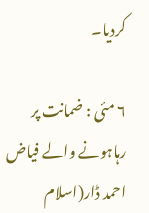کردیا۔

۶ مئی : ضمانت پر رہاہونے والے فیاض احمد ڈار(اسلام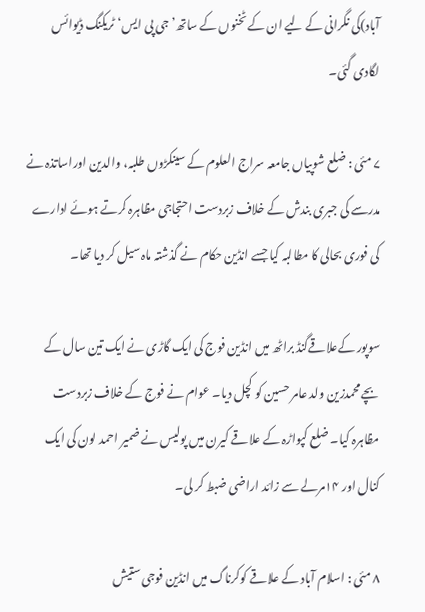آباد)کی نگرانی کے لیے ان کے ٹخنوں کے ساتھ’ جی پی ایس‘ ٹریکنگ ڈیوائس لگادی گئی۔

۷ مئی : ضلع شوپیاں جامعہ سراج العلوم کے سینکڑوں طلبہ، والدین اوراساتذہ نے مدرسے کی جبری بندش کے خلاف زبردست احتجاجی مظاہرہ کرتے ہوئے ادارے کی فوری بحالی کا مطالبہ کیا جسے انڈین حکام نے گذشتہ ماہ سیل کر دیا تھا۔

سوپور کےعلاقےگنڈ براٹھ میں انڈین فوج کی ایک گاڑی نے ایک تین سال کے بچے محمدزین ولد عامر حسین کو کچل دیا۔ عوام نے فوج کے خلاف زبردست مظاہرہ کیا۔ ضلع کپواڑہ کے علاقے کیرن میں پولیس نے ضمیر احمد لون کی ایک کنال اور ۱۴مرلے سے زائد اراضی ضبط کر لی۔

۸ مئی : اسلام آباد کے علاقے کوکرناگ میں انڈین فوجی ستیش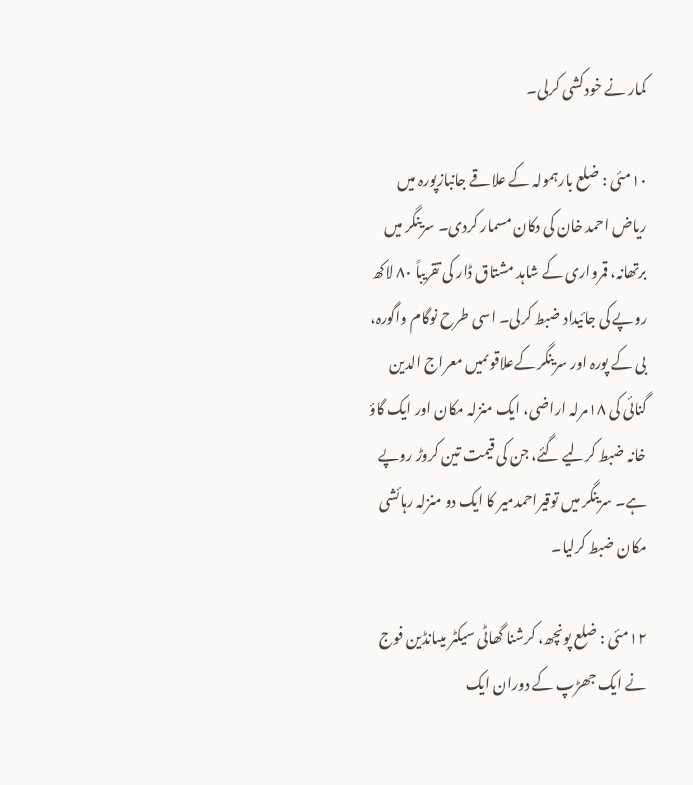کمار نے خودکشی کرلی۔

۱۰مئی : ضلع بارہمولہ کے علاقے جانبازپورہ میں ریاض احمد خان کی دکان مسمار کردی۔ سرینگر میں برتھانہ، قمرواری کے شاہد مشتاق ڈار کی تقریباً ۸۰ لاکھ روپے کی جائیداد ضبط کرلی۔ اسی طرح نوگام واگورہ، بی کے پورہ اور سرینگر کےعلاقوںمیں معراج الدین گنائی کی ۱۸مرلہ اراضی، ایک منزلہ مکان اور ایک گاؤ خانہ ضبط کرلیے گئے، جن کی قیمت تین کروڑ روپے ہے۔ سرینگر میں توقیراحمدمیر کا ایک دو منزلہ رہائشی مکان ضبط کرلیا۔

۱۲مئی : ضلع پونچھ، کرشنا گھاٹی سیکٹر میںانڈین فوج نے ایک جھڑپ کے دوران ایک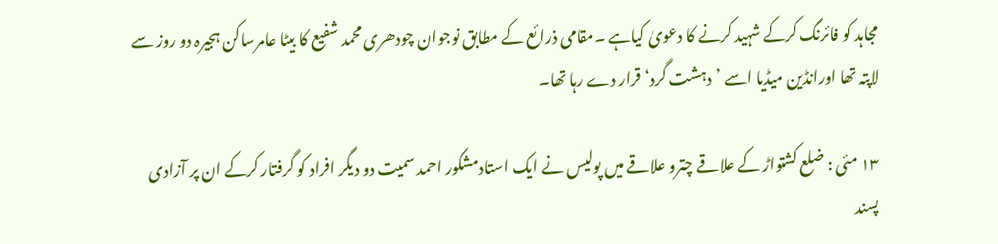مجاہد کو فائرنگ کرکے شہید کرنے کا دعویٰ کیاہے ۔مقامی ذرائع کے مطابق نوجوان چودھری محمد شفیع کا بیٹا عامرساکن ہجیرہ دو روز سے لاپتہ تھا اورانڈین میڈیا اسے ’دہشت گرد‘قرار دے رہا تھا۔

۱۳ مئی : ضلع کشتواڑ کے علاقے چترو علاقے میں پولیس نے ایک استادمشکور احمد سمیت دو دیگر افراد کو گرفتار کرکے ان پر آزادی پسند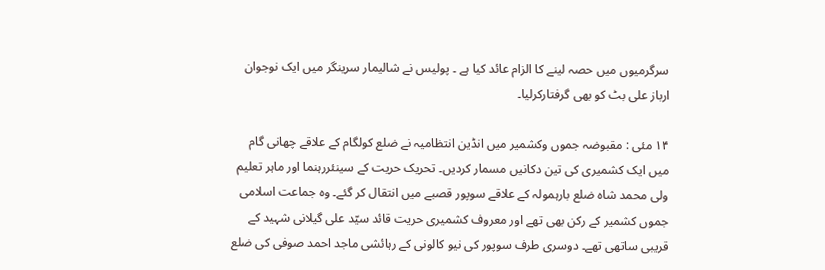سرگرمیوں میں حصہ لینے کا الزام عائد کیا ہے ۔ پولیس نے شالیمار سرینگر میں ایک نوجوان ارباز علی بٹ کو بھی گرفتارکرلیا۔

۱۴ مئی : مقبوضہ جموں وکشمیر میں انڈین انتظامیہ نے ضلع کولگام کے علاقے چھانی گام میں ایک کشمیری کی تین دکانیں مسمار کردیں۔ تحریک حریت کے سینئررہنما اور ماہر تعلیم ولی محمد شاہ ضلع بارہمولہ کے علاقے سوپور قصبے میں انتقال کر گئے۔ وہ جماعت اسلامی جموں کشمیر کے رکن بھی تھے اور معروف کشمیری حریت قائد سیّد علی گیلانی شہید کے قریبی ساتھی تھے۔ دوسری طرف سوپور کی نیو کالونی کے رہائشی ماجد احمد صوفی کی ضلع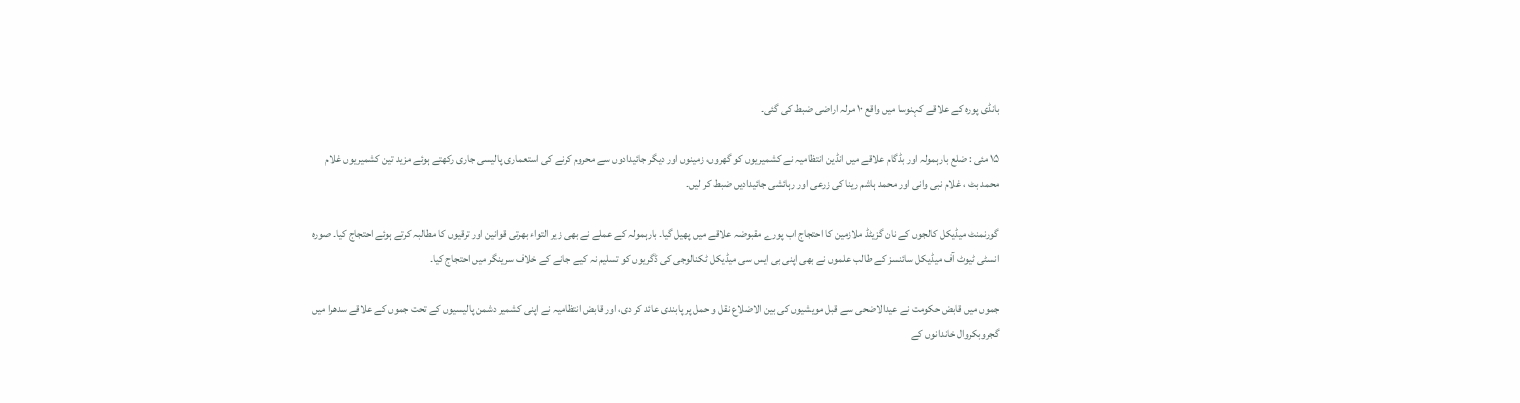بانڈی پورہ کے علاقے کہنوسا میں واقع ۱۰ مرلہ اراضی ضبط کی گئی۔

۱۵ مئی : ضلع بارہمولہ اور بڈگام علاقے میں انڈین انتظامیہ نے کشمیریوں کو گھروں، زمینوں اور دیگر جائیدادوں سے محروم کرنے کی استعماری پالیسی جاری رکھتے ہوئے مزید تین کشمیریوں غلام محمد بٹ ، غلام نبی وانی اور محمد ہاشم رینا کی زرعی اور رہائشی جائیدادیں ضبط کر لیں۔

گورنمنٹ میڈیکل کالجوں کے نان گزیٹڈ ملازمین کا احتجاج اب پورے مقبوضہ علاقے میں پھیل گیا۔ بارہمولہ کے عملے نے بھی زیر التواء بھرتی قوانین اور ترقیوں کا مطالبہ کرتے ہوئے احتجاج کیا۔ صورہ انسٹی ٹیوٹ آف میڈیکل سائنسز کے طالب علموں نے بھی اپنی بی ایس سی میڈیکل ٹکنالوجی کی ڈگریوں کو تسلیم نہ کیے جانے کے خلاف سرینگر میں احتجاج کیا۔

جموں میں قابض حکومت نے عیدالاضحی سے قبل مویشیوں کی بین الاضلاع نقل و حمل پر پابندی عائد کر دی، اور قابض انتظامیہ نے اپنی کشمیر دشمن پالیسیوں کے تحت جموں کے علاقے سدھرا میں گجروبکروال خاندانوں کے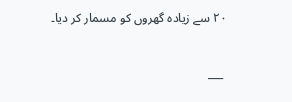۲۰ سے زیادہ گھروں کو مسمار کر دیا۔

 ___